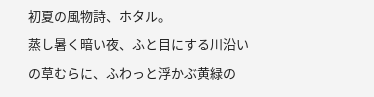初夏の風物詩、ホタル。
蒸し暑く暗い夜、ふと目にする川沿いの草むらに、ふわっと浮かぶ黄緑の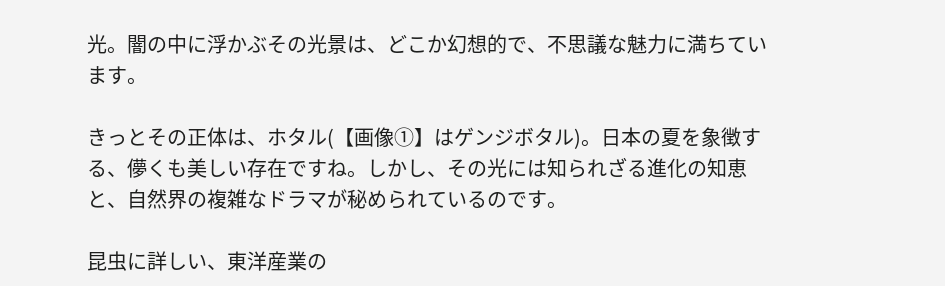光。闇の中に浮かぶその光景は、どこか幻想的で、不思議な魅力に満ちています。

きっとその正体は、ホタル(【画像①】はゲンジボタル)。日本の夏を象徴する、儚くも美しい存在ですね。しかし、その光には知られざる進化の知恵と、自然界の複雑なドラマが秘められているのです。

昆虫に詳しい、東洋産業の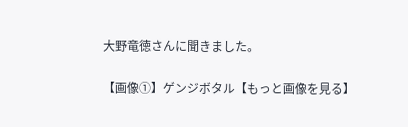大野竜徳さんに聞きました。

【画像①】ゲンジボタル【もっと画像を見る】